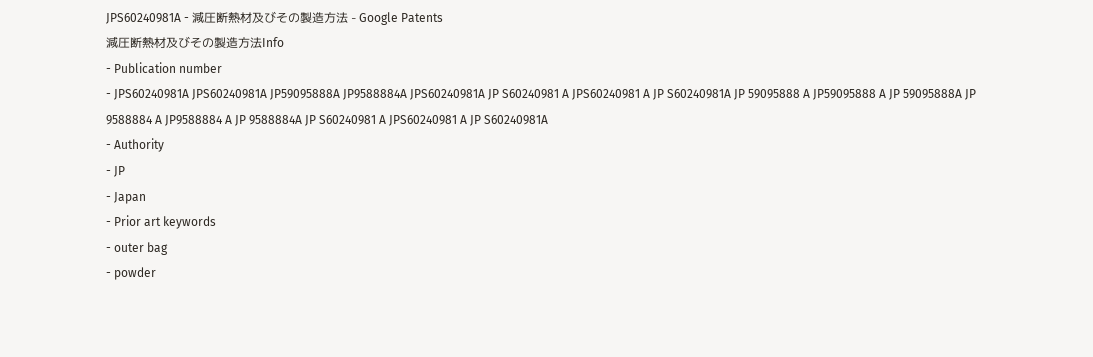JPS60240981A - 減圧断熱材及びその製造方法 - Google Patents
減圧断熱材及びその製造方法Info
- Publication number
- JPS60240981A JPS60240981A JP59095888A JP9588884A JPS60240981A JP S60240981 A JPS60240981 A JP S60240981A JP 59095888 A JP59095888 A JP 59095888A JP 9588884 A JP9588884 A JP 9588884A JP S60240981 A JPS60240981 A JP S60240981A
- Authority
- JP
- Japan
- Prior art keywords
- outer bag
- powder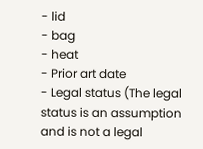- lid
- bag
- heat
- Prior art date
- Legal status (The legal status is an assumption and is not a legal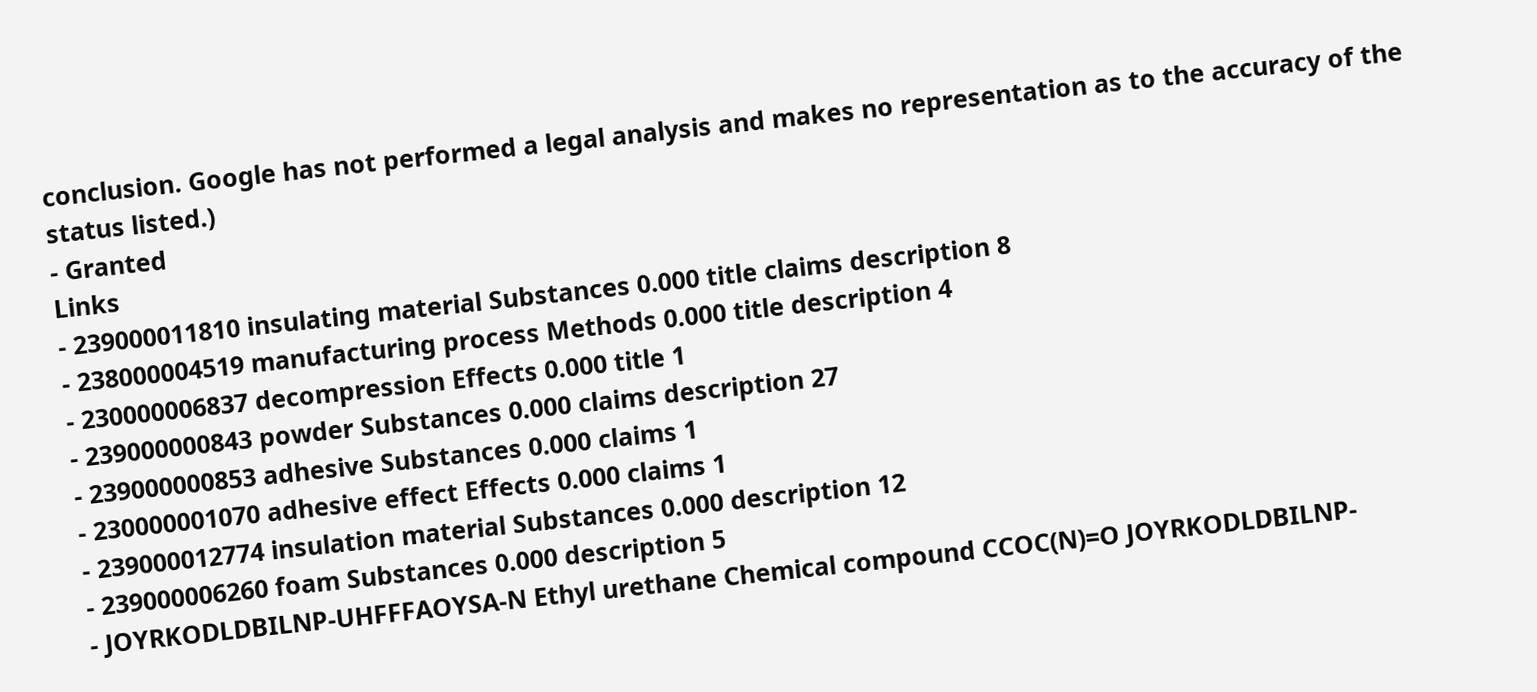conclusion. Google has not performed a legal analysis and makes no representation as to the accuracy of the status listed.)
- Granted
Links
- 239000011810 insulating material Substances 0.000 title claims description 8
- 238000004519 manufacturing process Methods 0.000 title description 4
- 230000006837 decompression Effects 0.000 title 1
- 239000000843 powder Substances 0.000 claims description 27
- 239000000853 adhesive Substances 0.000 claims 1
- 230000001070 adhesive effect Effects 0.000 claims 1
- 239000012774 insulation material Substances 0.000 description 12
- 239000006260 foam Substances 0.000 description 5
- JOYRKODLDBILNP-UHFFFAOYSA-N Ethyl urethane Chemical compound CCOC(N)=O JOYRKODLDBILNP-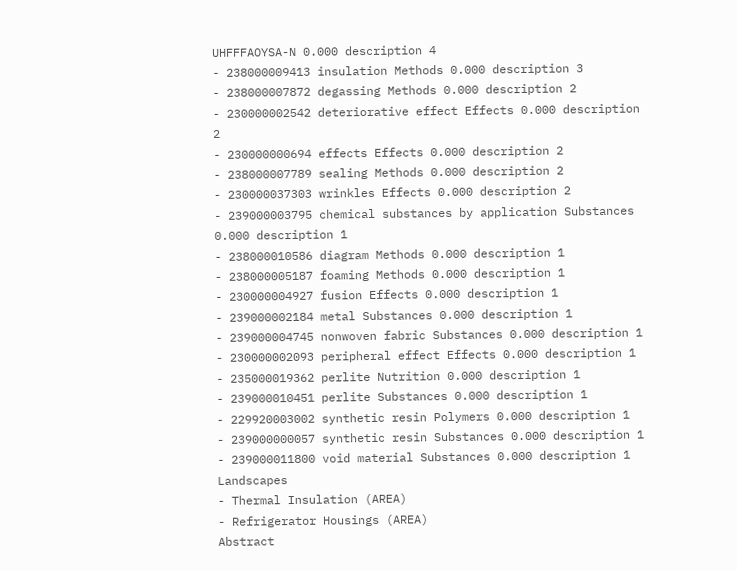UHFFFAOYSA-N 0.000 description 4
- 238000009413 insulation Methods 0.000 description 3
- 238000007872 degassing Methods 0.000 description 2
- 230000002542 deteriorative effect Effects 0.000 description 2
- 230000000694 effects Effects 0.000 description 2
- 238000007789 sealing Methods 0.000 description 2
- 230000037303 wrinkles Effects 0.000 description 2
- 239000003795 chemical substances by application Substances 0.000 description 1
- 238000010586 diagram Methods 0.000 description 1
- 238000005187 foaming Methods 0.000 description 1
- 230000004927 fusion Effects 0.000 description 1
- 239000002184 metal Substances 0.000 description 1
- 239000004745 nonwoven fabric Substances 0.000 description 1
- 230000002093 peripheral effect Effects 0.000 description 1
- 235000019362 perlite Nutrition 0.000 description 1
- 239000010451 perlite Substances 0.000 description 1
- 229920003002 synthetic resin Polymers 0.000 description 1
- 239000000057 synthetic resin Substances 0.000 description 1
- 239000011800 void material Substances 0.000 description 1
Landscapes
- Thermal Insulation (AREA)
- Refrigerator Housings (AREA)
Abstract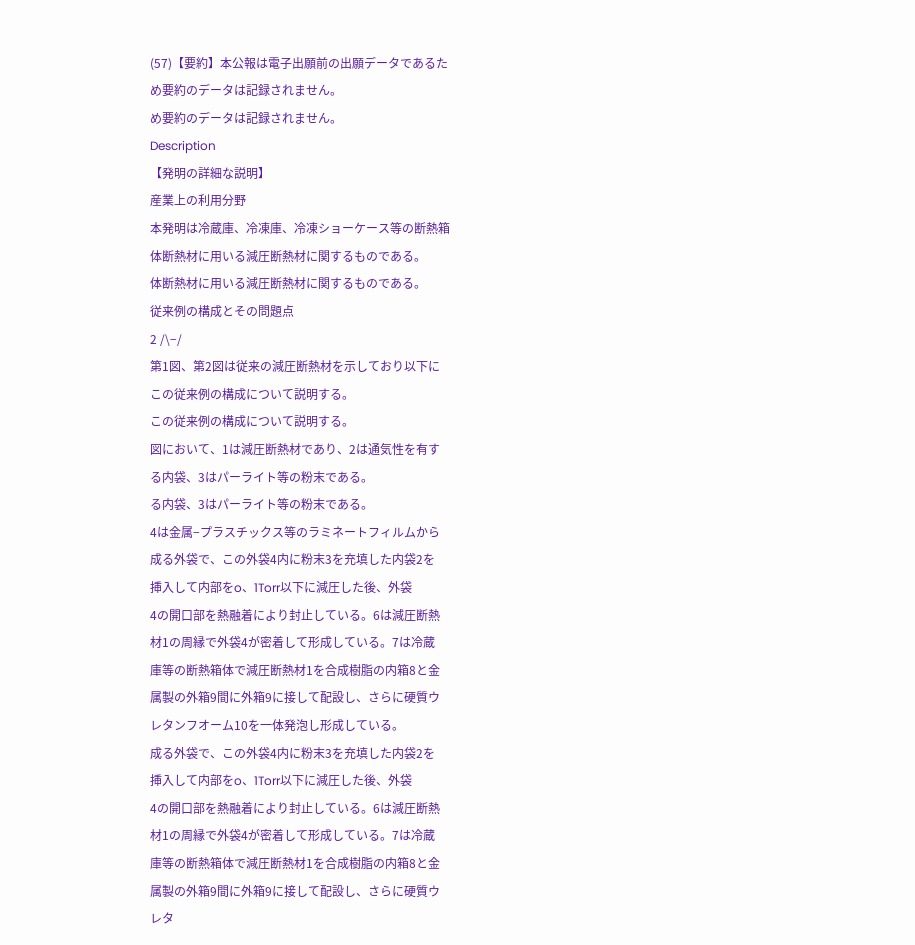(57)【要約】本公報は電子出願前の出願データであるた
め要約のデータは記録されません。
め要約のデータは記録されません。
Description
【発明の詳細な説明】
産業上の利用分野
本発明は冷蔵庫、冷凍庫、冷凍ショーケース等の断熱箱
体断熱材に用いる減圧断熱材に関するものである。
体断熱材に用いる減圧断熱材に関するものである。
従来例の構成とその問題点
2 /\−/
第1図、第2図は従来の減圧断熱材を示しており以下に
この従来例の構成について説明する。
この従来例の構成について説明する。
図において、1は減圧断熱材であり、2は通気性を有す
る内袋、3はパーライト等の粉末である。
る内袋、3はパーライト等の粉末である。
4は金属−プラスチックス等のラミネートフィルムから
成る外袋で、この外袋4内に粉末3を充填した内袋2を
挿入して内部をo、1Torr以下に減圧した後、外袋
4の開口部を熱融着により封止している。6は減圧断熱
材1の周縁で外袋4が密着して形成している。7は冷蔵
庫等の断熱箱体で減圧断熱材1を合成樹脂の内箱8と金
属製の外箱9間に外箱9に接して配設し、さらに硬質ウ
レタンフオーム10を一体発泡し形成している。
成る外袋で、この外袋4内に粉末3を充填した内袋2を
挿入して内部をo、1Torr以下に減圧した後、外袋
4の開口部を熱融着により封止している。6は減圧断熱
材1の周縁で外袋4が密着して形成している。7は冷蔵
庫等の断熱箱体で減圧断熱材1を合成樹脂の内箱8と金
属製の外箱9間に外箱9に接して配設し、さらに硬質ウ
レタ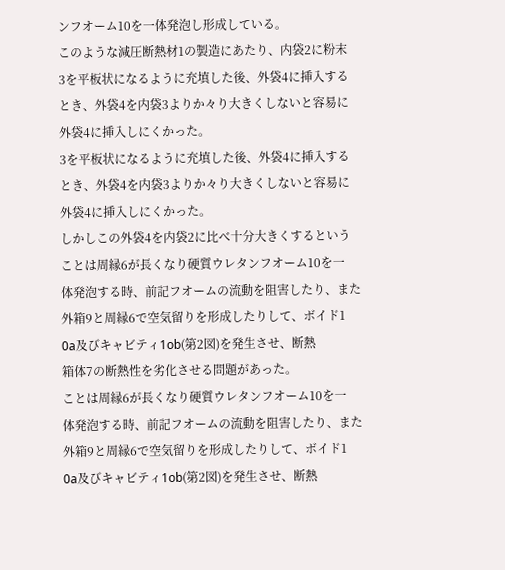ンフオーム10を一体発泡し形成している。
このような減圧断熱材1の製造にあたり、内袋2に粉末
3を平板状になるように充填した後、外袋4に挿入する
とき、外袋4を内袋3よりか々り大きくしないと容易に
外袋4に挿入しにくかった。
3を平板状になるように充填した後、外袋4に挿入する
とき、外袋4を内袋3よりか々り大きくしないと容易に
外袋4に挿入しにくかった。
しかしこの外袋4を内袋2に比べ十分大きくするという
ことは周縁6が長くなり硬質ウレタンフオーム10を一
体発泡する時、前記フオームの流動を阻害したり、また
外箱9と周縁6で空気留りを形成したりして、ボイド1
0a及びキャビティ1ob(第2図)を発生させ、断熱
箱体7の断熱性を劣化させる問題があった。
ことは周縁6が長くなり硬質ウレタンフオーム10を一
体発泡する時、前記フオームの流動を阻害したり、また
外箱9と周縁6で空気留りを形成したりして、ボイド1
0a及びキャビティ1ob(第2図)を発生させ、断熱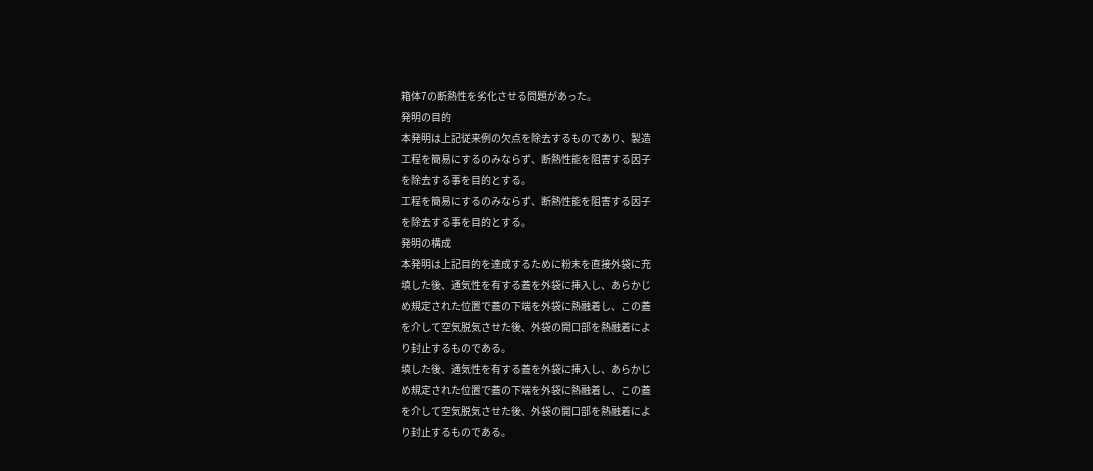箱体7の断熱性を劣化させる問題があった。
発明の目的
本発明は上記従来例の欠点を除去するものであり、製造
工程を簡易にするのみならず、断熱性能を阻害する因子
を除去する事を目的とする。
工程を簡易にするのみならず、断熱性能を阻害する因子
を除去する事を目的とする。
発明の構成
本発明は上記目的を達成するために粉末を直接外袋に充
填した後、通気性を有する蓋を外袋に挿入し、あらかじ
め規定された位置で蓋の下端を外袋に熱融着し、この蓋
を介して空気脱気させた後、外袋の開口部を熱融着によ
り封止するものである。
填した後、通気性を有する蓋を外袋に挿入し、あらかじ
め規定された位置で蓋の下端を外袋に熱融着し、この蓋
を介して空気脱気させた後、外袋の開口部を熱融着によ
り封止するものである。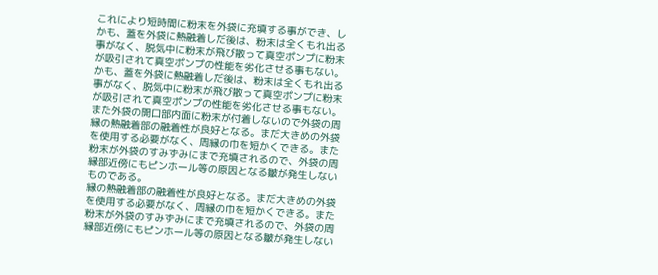これにより短時間に粉末を外袋に充填する事ができ、し
かも、蓋を外袋に熱融着しだ後は、粉末は全くもれ出る
事がなく、脱気中に粉末が飛び散って真空ポンプに粉末
が吸引されて真空ポンプの性能を劣化させる事もない。
かも、蓋を外袋に熱融着しだ後は、粉末は全くもれ出る
事がなく、脱気中に粉末が飛び散って真空ポンプに粉末
が吸引されて真空ポンプの性能を劣化させる事もない。
また外袋の開口部内面に粉末が付着しないので外袋の周
縁の熱融着部の融着性が良好となる。まだ大きめの外袋
を使用する必要がなく、周縁の巾を短かくできる。また
粉末が外袋のすみずみにまで充填されるので、外袋の周
縁部近傍にもピンホール等の原因となる皺が発生しない
ものである。
縁の熱融着部の融着性が良好となる。まだ大きめの外袋
を使用する必要がなく、周縁の巾を短かくできる。また
粉末が外袋のすみずみにまで充填されるので、外袋の周
縁部近傍にもピンホール等の原因となる皺が発生しない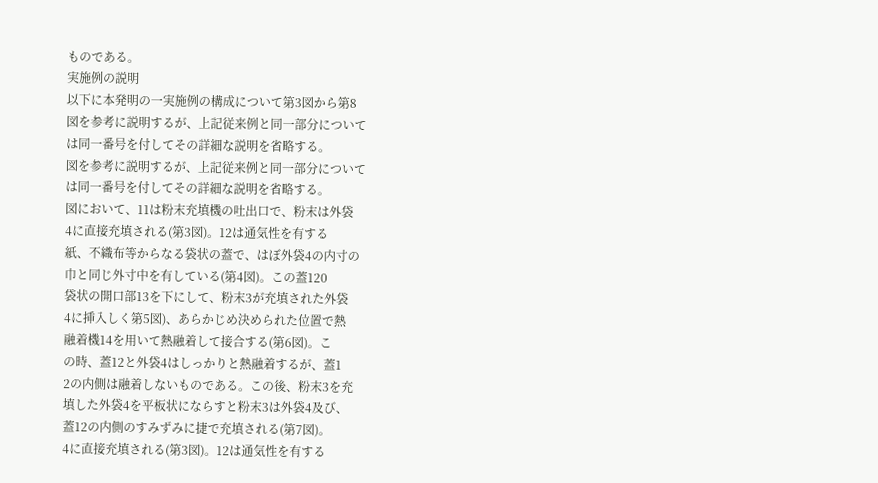ものである。
実施例の説明
以下に本発明の一実施例の構成について第3図から第8
図を参考に説明するが、上記従来例と同一部分について
は同一番号を付してその詳細な説明を省略する。
図を参考に説明するが、上記従来例と同一部分について
は同一番号を付してその詳細な説明を省略する。
図において、11は粉末充填機の吐出口で、粉末は外袋
4に直接充填される(第3図)。12は通気性を有する
紙、不織布等からなる袋状の蓋で、はぼ外袋4の内寸の
巾と同じ外寸中を有している(第4図)。この蓋120
袋状の開口部13を下にして、粉末3が充填された外袋
4に挿入しく第5図)、あらかじめ決められた位置で熱
融着機14を用いて熱融着して接合する(第6図)。こ
の時、蓋12と外袋4はしっかりと熱融着するが、蓋1
2の内側は融着しないものである。この後、粉末3を充
填した外袋4を平板状にならすと粉末3は外袋4及び、
蓋12の内側のすみずみに捷で充填される(第7図)。
4に直接充填される(第3図)。12は通気性を有する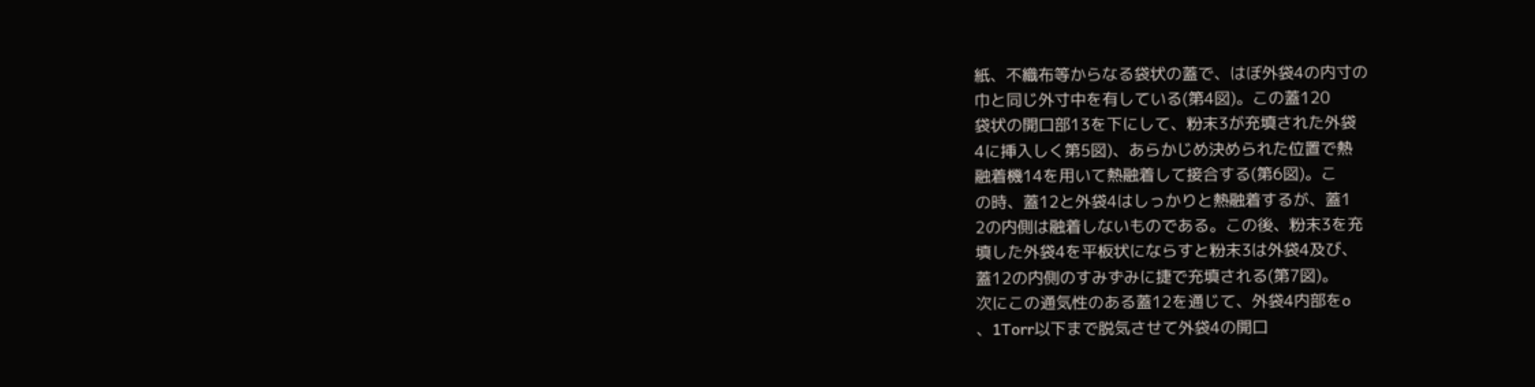紙、不織布等からなる袋状の蓋で、はぼ外袋4の内寸の
巾と同じ外寸中を有している(第4図)。この蓋120
袋状の開口部13を下にして、粉末3が充填された外袋
4に挿入しく第5図)、あらかじめ決められた位置で熱
融着機14を用いて熱融着して接合する(第6図)。こ
の時、蓋12と外袋4はしっかりと熱融着するが、蓋1
2の内側は融着しないものである。この後、粉末3を充
填した外袋4を平板状にならすと粉末3は外袋4及び、
蓋12の内側のすみずみに捷で充填される(第7図)。
次にこの通気性のある蓋12を通じて、外袋4内部をo
、1Torr以下まで脱気させて外袋4の開口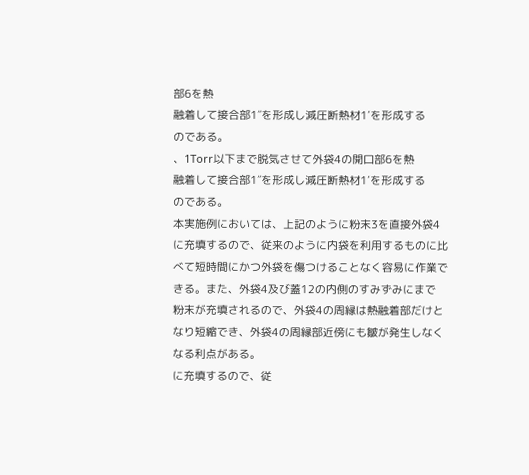部6を熱
融着して接合部1″を形成し減圧断熱材1′を形成する
のである。
、1Torr以下まで脱気させて外袋4の開口部6を熱
融着して接合部1″を形成し減圧断熱材1′を形成する
のである。
本実施例においては、上記のように粉末3を直接外袋4
に充填するので、従来のように内袋を利用するものに比
べて短時間にかつ外袋を傷つけることなく容易に作業で
きる。また、外袋4及び蓋12の内側のすみずみにまで
粉末が充填されるので、外袋4の周縁は熱融着部だけと
なり短縮でき、外袋4の周縁部近傍にも皺が発生しなく
なる利点がある。
に充填するので、従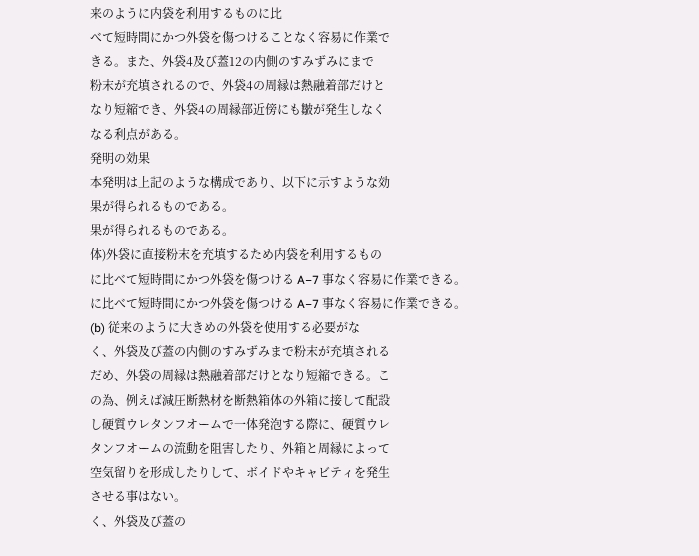来のように内袋を利用するものに比
べて短時間にかつ外袋を傷つけることなく容易に作業で
きる。また、外袋4及び蓋12の内側のすみずみにまで
粉末が充填されるので、外袋4の周縁は熱融着部だけと
なり短縮でき、外袋4の周縁部近傍にも皺が発生しなく
なる利点がある。
発明の効果
本発明は上記のような構成であり、以下に示すような効
果が得られるものである。
果が得られるものである。
体)外袋に直接粉末を充填するため内袋を利用するもの
に比べて短時間にかつ外袋を傷つける A−7 事なく容易に作業できる。
に比べて短時間にかつ外袋を傷つける A−7 事なく容易に作業できる。
(b) 従来のように大きめの外袋を使用する必要がな
く、外袋及び蓋の内側のすみずみまで粉末が充填される
だめ、外袋の周縁は熱融着部だけとなり短縮できる。こ
の為、例えば減圧断熱材を断熱箱体の外箱に接して配設
し硬質ウレタンフオームで一体発泡する際に、硬質ウレ
タンフオームの流動を阻害したり、外箱と周縁によって
空気留りを形成したりして、ボイドやキャビティを発生
させる事はない。
く、外袋及び蓋の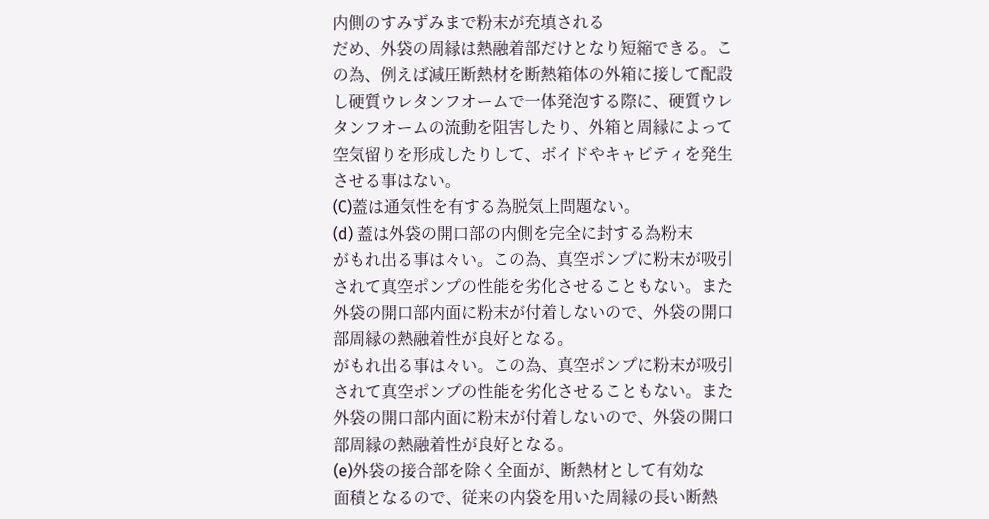内側のすみずみまで粉末が充填される
だめ、外袋の周縁は熱融着部だけとなり短縮できる。こ
の為、例えば減圧断熱材を断熱箱体の外箱に接して配設
し硬質ウレタンフオームで一体発泡する際に、硬質ウレ
タンフオームの流動を阻害したり、外箱と周縁によって
空気留りを形成したりして、ボイドやキャビティを発生
させる事はない。
(C)蓋は通気性を有する為脱気上問題ない。
(d) 蓋は外袋の開口部の内側を完全に封する為粉末
がもれ出る事は々い。この為、真空ポンプに粉末が吸引
されて真空ポンプの性能を劣化させることもない。また
外袋の開口部内面に粉末が付着しないので、外袋の開口
部周縁の熱融着性が良好となる。
がもれ出る事は々い。この為、真空ポンプに粉末が吸引
されて真空ポンプの性能を劣化させることもない。また
外袋の開口部内面に粉末が付着しないので、外袋の開口
部周縁の熱融着性が良好となる。
(e)外袋の接合部を除く全面が、断熱材として有効な
面積となるので、従来の内袋を用いた周縁の長い断熱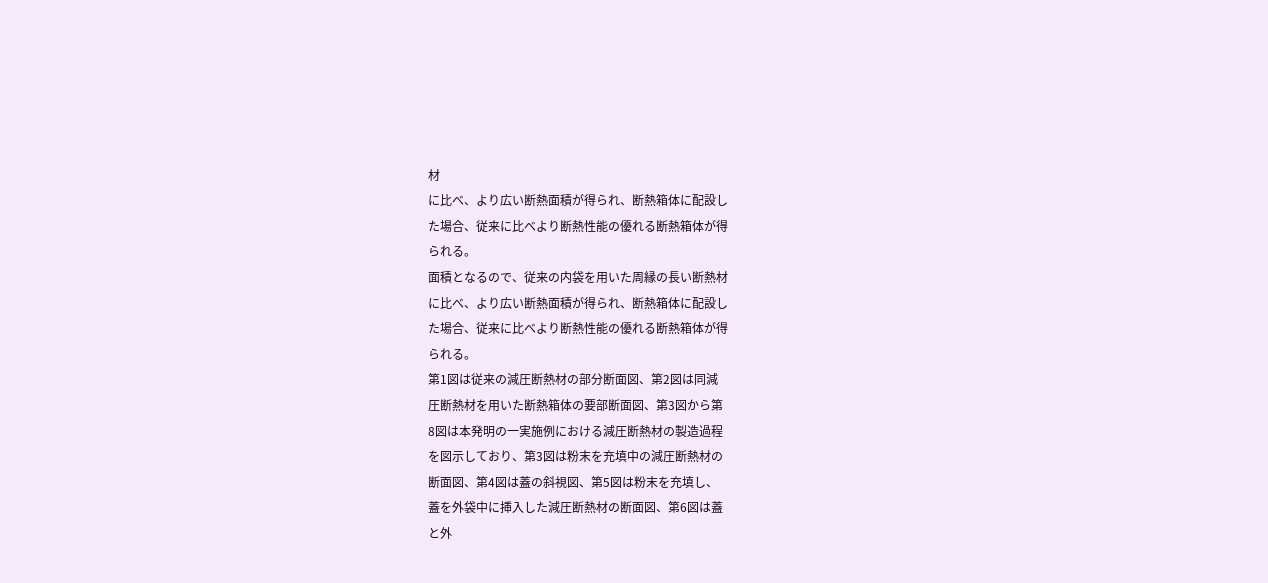材
に比べ、より広い断熱面積が得られ、断熱箱体に配設し
た場合、従来に比べより断熱性能の優れる断熱箱体が得
られる。
面積となるので、従来の内袋を用いた周縁の長い断熱材
に比べ、より広い断熱面積が得られ、断熱箱体に配設し
た場合、従来に比べより断熱性能の優れる断熱箱体が得
られる。
第1図は従来の減圧断熱材の部分断面図、第2図は同減
圧断熱材を用いた断熱箱体の要部断面図、第3図から第
8図は本発明の一実施例における減圧断熱材の製造過程
を図示しており、第3図は粉末を充填中の減圧断熱材の
断面図、第4図は蓋の斜視図、第5図は粉末を充填し、
蓋を外袋中に挿入した減圧断熱材の断面図、第6図は蓋
と外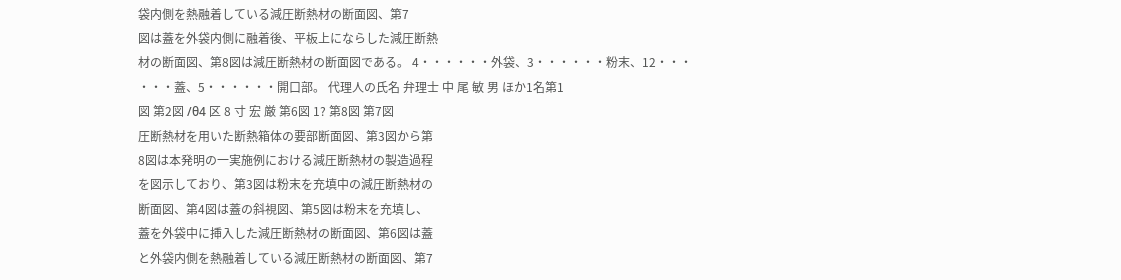袋内側を熱融着している減圧断熱材の断面図、第7
図は蓋を外袋内側に融着後、平板上にならした減圧断熱
材の断面図、第8図は減圧断熱材の断面図である。 4・・・・・・外袋、3・・・・・・粉末、12・・・
・・・蓋、5・・・・・・開口部。 代理人の氏名 弁理士 中 尾 敏 男 ほか1名第1
図 第2図 /θ4 区 8 寸 宏 厳 第6図 1? 第8図 第7図
圧断熱材を用いた断熱箱体の要部断面図、第3図から第
8図は本発明の一実施例における減圧断熱材の製造過程
を図示しており、第3図は粉末を充填中の減圧断熱材の
断面図、第4図は蓋の斜視図、第5図は粉末を充填し、
蓋を外袋中に挿入した減圧断熱材の断面図、第6図は蓋
と外袋内側を熱融着している減圧断熱材の断面図、第7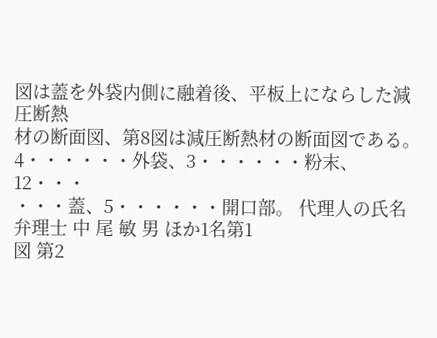図は蓋を外袋内側に融着後、平板上にならした減圧断熱
材の断面図、第8図は減圧断熱材の断面図である。 4・・・・・・外袋、3・・・・・・粉末、12・・・
・・・蓋、5・・・・・・開口部。 代理人の氏名 弁理士 中 尾 敏 男 ほか1名第1
図 第2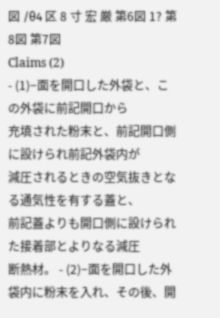図 /θ4 区 8 寸 宏 厳 第6図 1? 第8図 第7図
Claims (2)
- (1)−面を開口した外袋と、この外袋に前記開口から
充填された粉末と、前記開口側に設けられ前記外袋内が
減圧されるときの空気抜きとなる通気性を有する蓋と、
前記蓋よりも開口側に設けられた接着部とよりなる減圧
断熱材。 - (2)−面を開口した外袋内に粉末を入れ、その後、開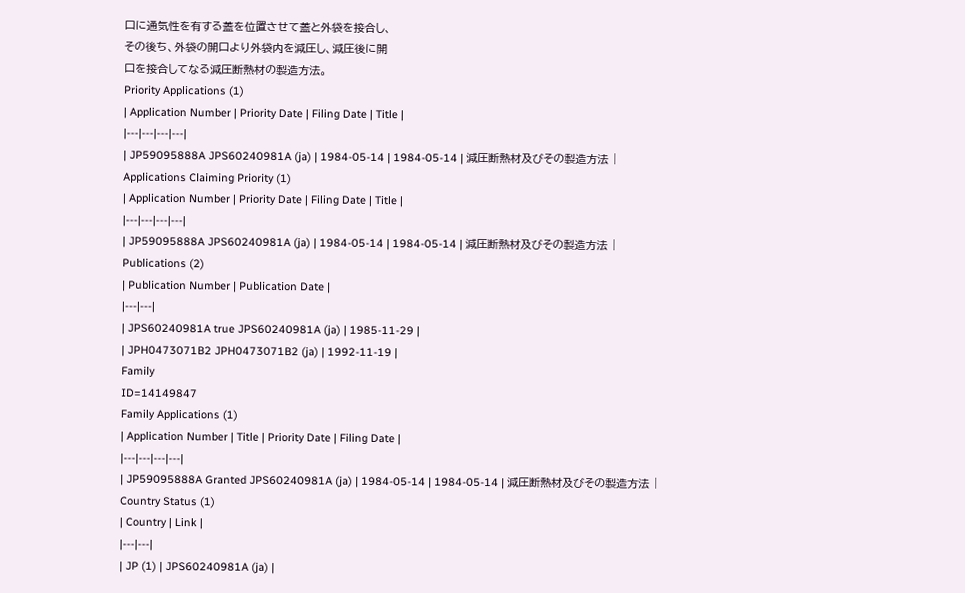口に通気性を有する蓋を位置させて蓋と外袋を接合し、
その後ち、外袋の開口より外袋内を減圧し、減圧後に開
口を接合してなる減圧断熱材の製造方法。
Priority Applications (1)
| Application Number | Priority Date | Filing Date | Title |
|---|---|---|---|
| JP59095888A JPS60240981A (ja) | 1984-05-14 | 1984-05-14 | 減圧断熱材及びその製造方法 |
Applications Claiming Priority (1)
| Application Number | Priority Date | Filing Date | Title |
|---|---|---|---|
| JP59095888A JPS60240981A (ja) | 1984-05-14 | 1984-05-14 | 減圧断熱材及びその製造方法 |
Publications (2)
| Publication Number | Publication Date |
|---|---|
| JPS60240981A true JPS60240981A (ja) | 1985-11-29 |
| JPH0473071B2 JPH0473071B2 (ja) | 1992-11-19 |
Family
ID=14149847
Family Applications (1)
| Application Number | Title | Priority Date | Filing Date |
|---|---|---|---|
| JP59095888A Granted JPS60240981A (ja) | 1984-05-14 | 1984-05-14 | 減圧断熱材及びその製造方法 |
Country Status (1)
| Country | Link |
|---|---|
| JP (1) | JPS60240981A (ja) |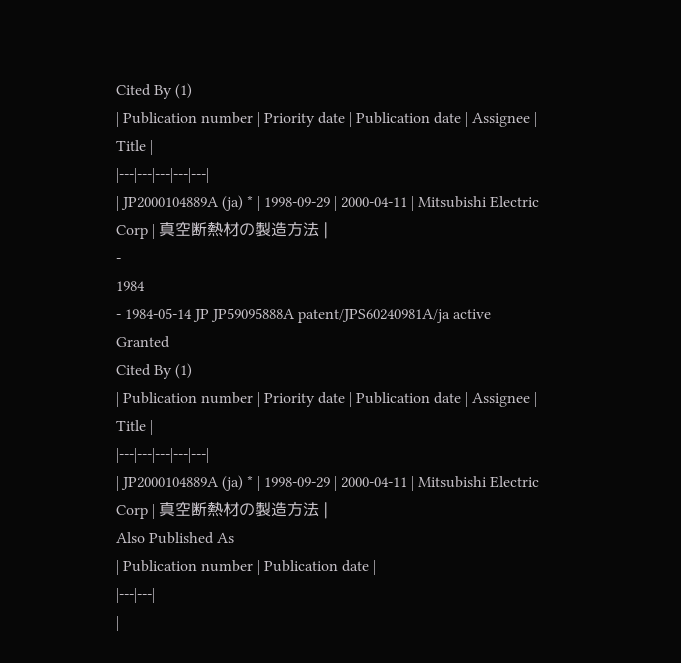Cited By (1)
| Publication number | Priority date | Publication date | Assignee | Title |
|---|---|---|---|---|
| JP2000104889A (ja) * | 1998-09-29 | 2000-04-11 | Mitsubishi Electric Corp | 真空断熱材の製造方法 |
-
1984
- 1984-05-14 JP JP59095888A patent/JPS60240981A/ja active Granted
Cited By (1)
| Publication number | Priority date | Publication date | Assignee | Title |
|---|---|---|---|---|
| JP2000104889A (ja) * | 1998-09-29 | 2000-04-11 | Mitsubishi Electric Corp | 真空断熱材の製造方法 |
Also Published As
| Publication number | Publication date |
|---|---|
|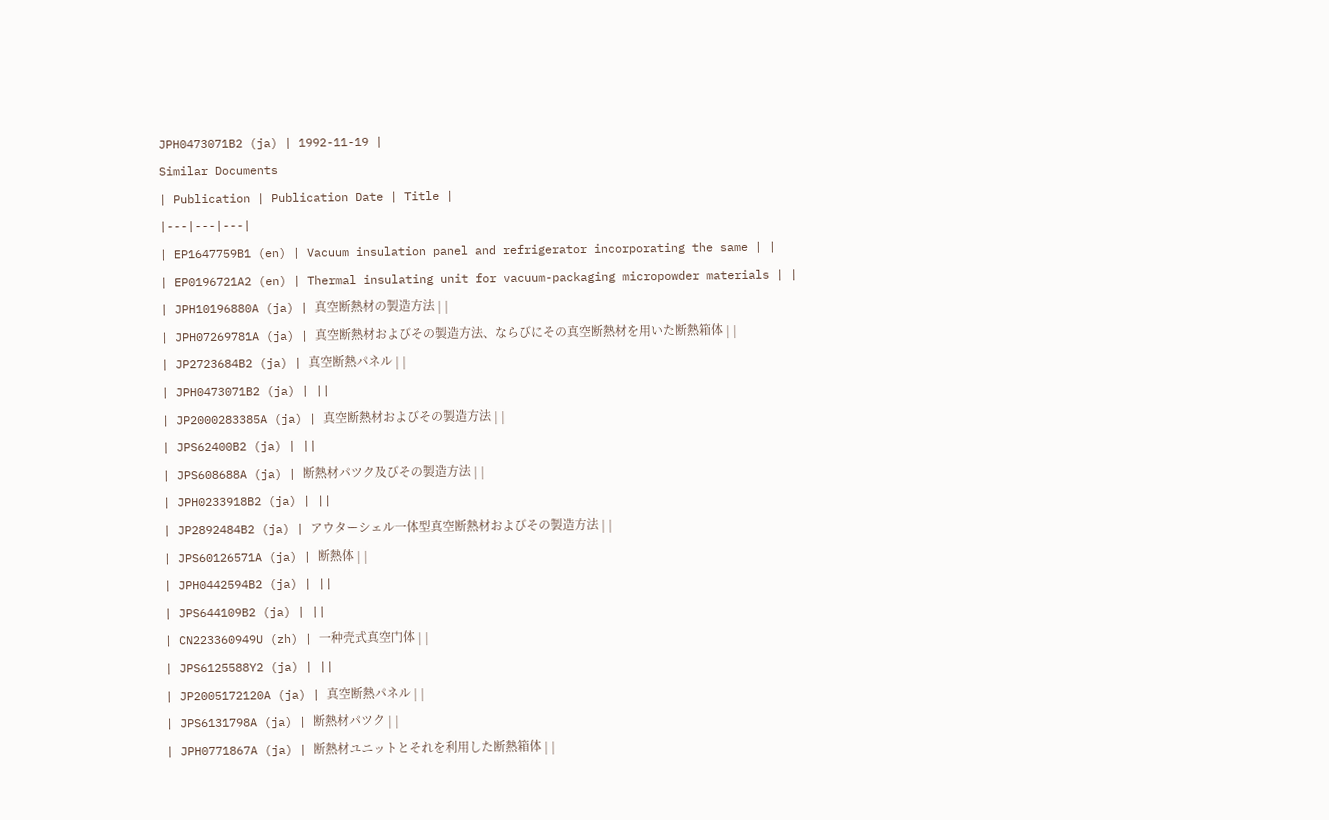JPH0473071B2 (ja) | 1992-11-19 |
Similar Documents
| Publication | Publication Date | Title |
|---|---|---|
| EP1647759B1 (en) | Vacuum insulation panel and refrigerator incorporating the same | |
| EP0196721A2 (en) | Thermal insulating unit for vacuum-packaging micropowder materials | |
| JPH10196880A (ja) | 真空断熱材の製造方法 | |
| JPH07269781A (ja) | 真空断熱材およびその製造方法、ならびにその真空断熱材を用いた断熱箱体 | |
| JP2723684B2 (ja) | 真空断熱パネル | |
| JPH0473071B2 (ja) | ||
| JP2000283385A (ja) | 真空断熱材およびその製造方法 | |
| JPS62400B2 (ja) | ||
| JPS608688A (ja) | 断熱材パツク及びその製造方法 | |
| JPH0233918B2 (ja) | ||
| JP2892484B2 (ja) | アウターシェル一体型真空断熱材およびその製造方法 | |
| JPS60126571A (ja) | 断熱体 | |
| JPH0442594B2 (ja) | ||
| JPS644109B2 (ja) | ||
| CN223360949U (zh) | 一种壳式真空门体 | |
| JPS6125588Y2 (ja) | ||
| JP2005172120A (ja) | 真空断熱パネル | |
| JPS6131798A (ja) | 断熱材パツク | |
| JPH0771867A (ja) | 断熱材ユニットとそれを利用した断熱箱体 | |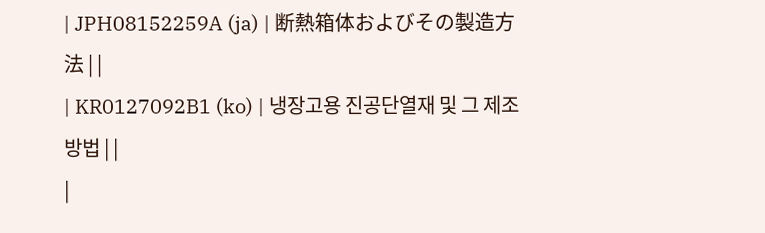| JPH08152259A (ja) | 断熱箱体およびその製造方法 | |
| KR0127092B1 (ko) | 냉장고용 진공단열재 및 그 제조방법 | |
|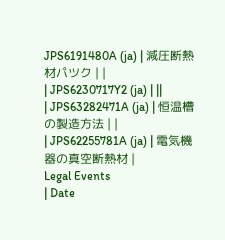JPS6191480A (ja) | 減圧断熱材パツク | |
| JPS6230717Y2 (ja) | ||
| JPS63282471A (ja) | 恒温槽の製造方法 | |
| JPS62255781A (ja) | 電気機器の真空断熱材 |
Legal Events
| Date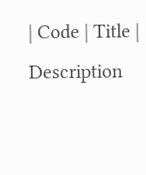| Code | Title | Description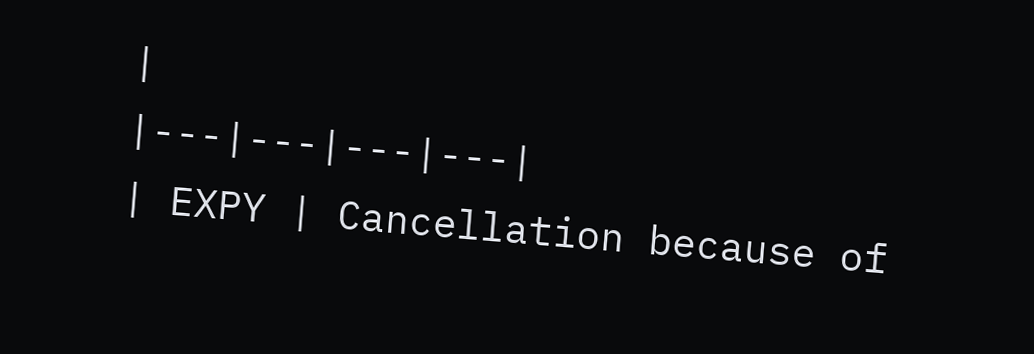|
|---|---|---|---|
| EXPY | Cancellation because of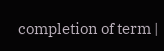completion of term |